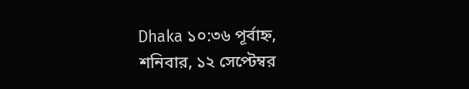Dhaka ১০:৩৬ পূর্বাহ্ন, শনিবার, ১২ সেপ্টেম্বর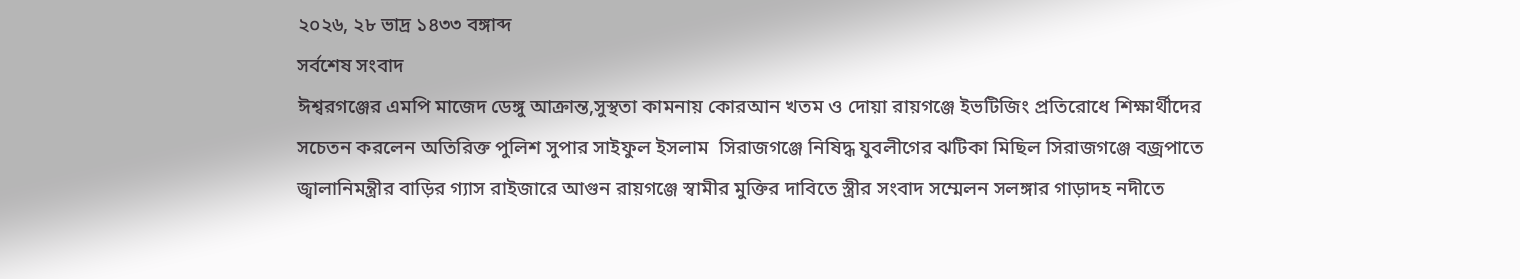২০২৬, ২৮ ভাদ্র ১৪৩৩ বঙ্গাব্দ
সর্বশেষ সংবাদ
ঈশ্বরগঞ্জের এমপি মাজেদ ডেঙ্গু আক্রান্ত,সুস্থতা কামনায় কোরআন খতম ও দোয়া রায়গঞ্জে ইভটিজিং প্রতিরোধে শিক্ষার্থীদের সচেতন করলেন অতিরিক্ত পুলিশ সুপার সাইফুল ইসলাম  সিরাজগঞ্জে নিষিদ্ধ যুবলীগের ঝটিকা মিছিল সিরাজগঞ্জে বজ্রপাতে জ্বালানিমন্ত্রীর বাড়ির গ্যাস রাইজারে আগুন রায়গঞ্জে স্বামীর মুক্তির দাবিতে স্ত্রীর সংবাদ সম্মেলন সলঙ্গার গাড়াদহ নদীতে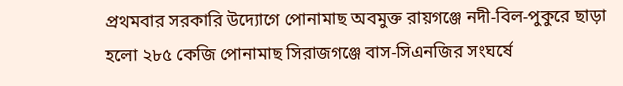প্রথমবার সরকারি উদ্যোগে পোনামাছ অবমুক্ত রায়গঞ্জে নদী-বিল-পুকুরে ছাড়া হলো ২৮৫ কেজি পোনামাছ সিরাজগঞ্জে বাস-সিএনজির সংঘর্ষে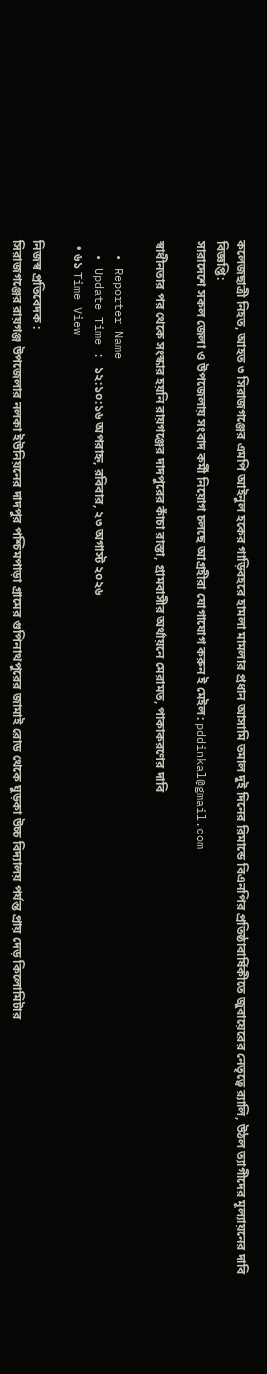কলেজছাত্রী নিহত, আহত ৩ সিরাজগঞ্জের এমপি আইনুল হকের গাড়িবহরে হামলা মামলার প্রধান আসামি তমাল দুই দিনের রিমান্ডে বিএনপির প্রতিষ্ঠাবার্ষিকীতে জুবায়েরের নেতৃত্বে র‍্যালি, উঠল ত্যাগীদের মূল্যায়নের দাবি
বিজ্ঞপ্তি:
সারাদেশে সকল জেলা ও উপজেলায় সংবাদ কর্মী নিয়োগ চলছে আগ্রহীরা যোগাযোগ করুন ই মেইল: pddinkal@gmail.com

স্বাধীনতার পর থেকে সংস্কার হয়নি রায়গঞ্জের দাদপুরের কাঁচা রাস্তা, গ্রামবাসীর অর্থায়নে মেরামত, পাকাকরণের দাবি

  • Reporter Name
  • Update Time : ১২:১০:১৬ অপরাহ্ন, রবিবার, ২৩ অগাস্ট ২০২৬
  • ৬১ Time View

নিজস্ব প্রতিবেদক :
সিরাজগঞ্জের রায়গঞ্জ উপজেলার নলকা ইউনিয়নের দাদপুর পশ্চিমপাড়া গ্রামের গুপিনাথপুরের জামাই রোড থেকে ঘুড়কা উচ্চ বিদ্যালয় পর্যন্ত প্রায় দেড় কিলোমিটার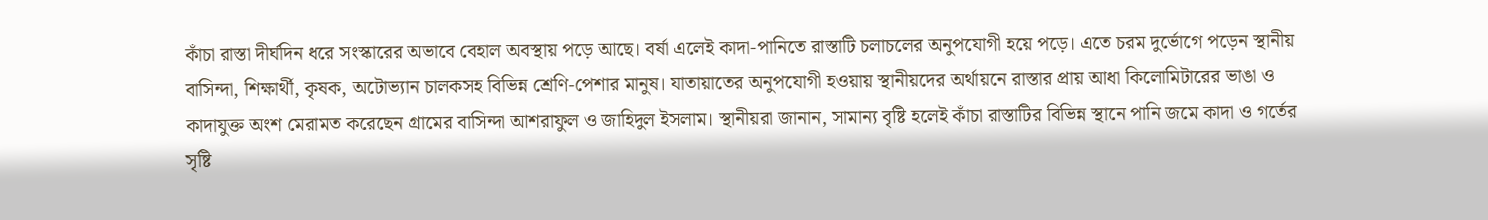কাঁচা রাস্তা দীর্ঘদিন ধরে সংস্কারের অভাবে বেহাল অবস্থায় পড়ে আছে। বর্ষা এলেই কাদা-পানিতে রাস্তাটি চলাচলের অনুপযোগী হয়ে পড়ে। এতে চরম দুর্ভোগে পড়েন স্থানীয় বাসিন্দা, শিক্ষার্থী, কৃষক, অটোভ্যান চালকসহ বিভিন্ন শ্রেণি-পেশার মানুষ। যাতায়াতের অনুপযোগী হওয়ায় স্থানীয়দের অর্থায়নে রাস্তার প্রায় আধা কিলোমিটারের ভাঙা ও কাদাযুক্ত অংশ মেরামত করেছেন গ্রামের বাসিন্দা আশরাফুল ও জাহিদুল ইসলাম। স্থানীয়রা জানান, সামান্য বৃষ্টি হলেই কাঁচা রাস্তাটির বিভিন্ন স্থানে পানি জমে কাদা ও গর্তের সৃষ্টি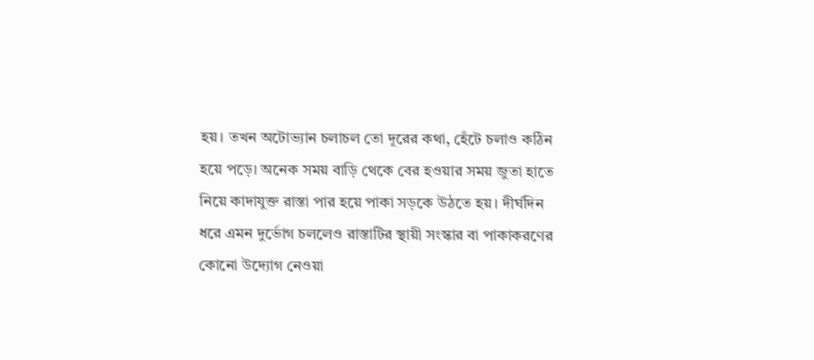হয়। তখন অটোভ্যান চলাচল তো দূরের কথা, হেঁটে চলাও কঠিন হয়ে পড়ে। অনেক সময় বাড়ি থেকে বের হওয়ার সময় জুতা হাতে নিয়ে কাদাযুক্ত রাস্তা পার হয়ে পাকা সড়কে উঠতে হয়। দীর্ঘদিন ধরে এমন দুর্ভোগ চললেও রাস্তাটির স্থায়ী সংস্কার বা পাকাকরণের কোনো উদ্যোগ নেওয়া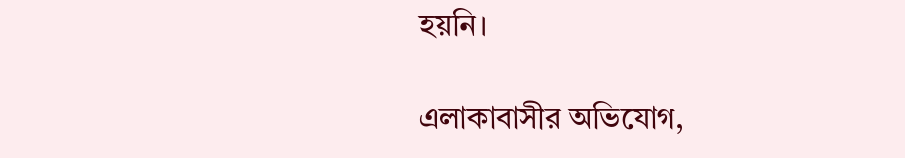হয়নি।

এলাকাবাসীর অভিযোগ,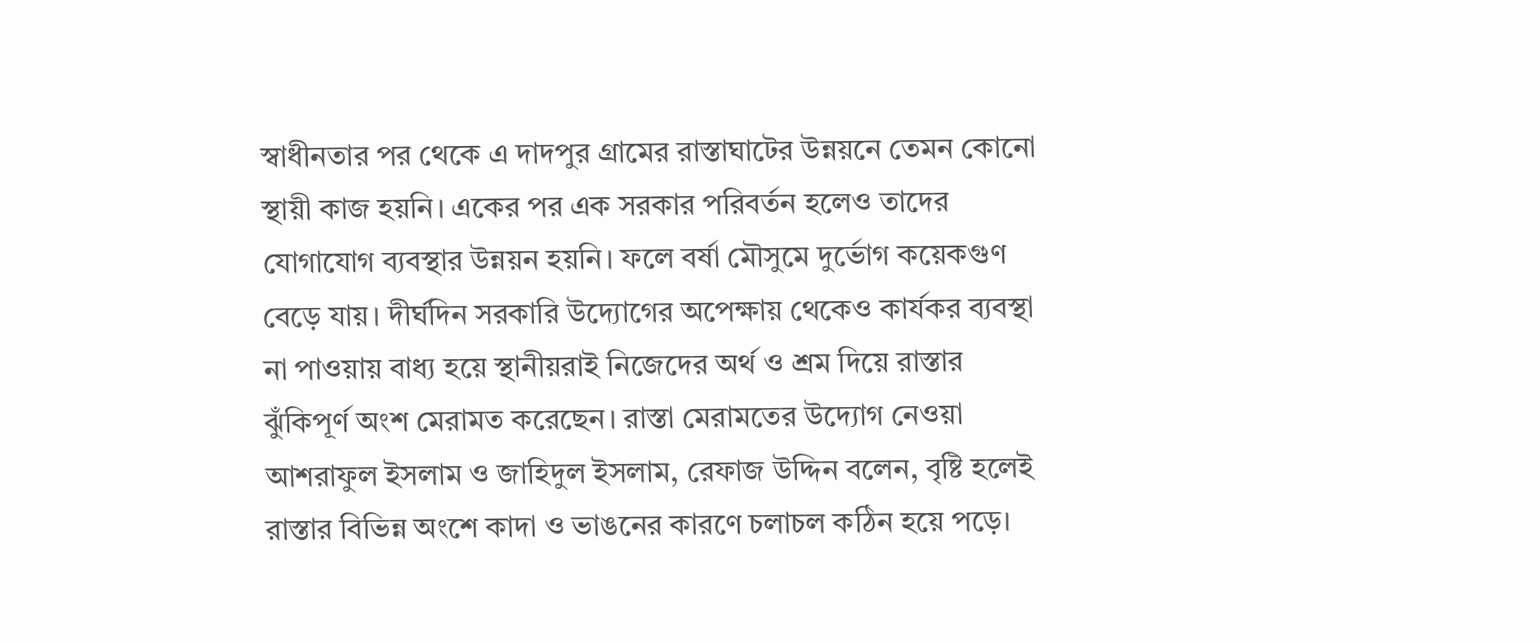স্বাধীনতার পর থেকে এ দাদপুর গ্রামের রাস্তাঘাটের উন্নয়নে তেমন কোনো স্থায়ী কাজ হয়নি। একের পর এক সরকার পরিবর্তন হলেও তাদের যোগাযোগ ব্যবস্থার উন্নয়ন হয়নি। ফলে বর্ষা মৌসুমে দুর্ভোগ কয়েকগুণ বেড়ে যায়। দীর্ঘদিন সরকারি উদ্যোগের অপেক্ষায় থেকেও কার্যকর ব্যবস্থা না পাওয়ায় বাধ্য হয়ে স্থানীয়রাই নিজেদের অর্থ ও শ্রম দিয়ে রাস্তার ঝুঁকিপূর্ণ অংশ মেরামত করেছেন। রাস্তা মেরামতের উদ্যোগ নেওয়া আশরাফুল ইসলাম ও জাহিদুল ইসলাম, রেফাজ উদ্দিন বলেন, বৃষ্টি হলেই রাস্তার বিভিন্ন অংশে কাদা ও ভাঙনের কারণে চলাচল কঠিন হয়ে পড়ে।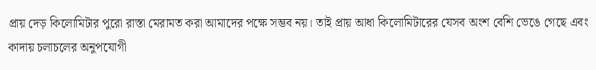প্রায় দেড় কিলোমিটার পুরো রাস্তা মেরামত করা আমাদের পক্ষে সম্ভব নয়। তাই প্রায় আধা কিলোমিটারের যেসব অংশ বেশি ভেঙে গেছে এবং কাদায় চলাচলের অনুপযোগী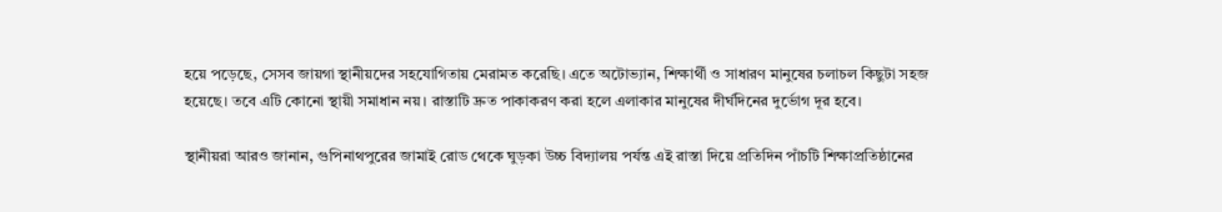হয়ে পড়েছে, সেসব জায়গা স্থানীয়দের সহযোগিতায় মেরামত করেছি। এতে অটোভ্যান, শিক্ষার্থী ও সাধারণ মানুষের চলাচল কিছুটা সহজ হয়েছে। তবে এটি কোনো স্থায়ী সমাধান নয়। রাস্তাটি দ্রুত পাকাকরণ করা হলে এলাকার মানুষের দীর্ঘদিনের দুর্ভোগ দূর হবে।

স্থানীয়রা আরও জানান, গুপিনাথপুরের জামাই রোড থেকে ঘুড়কা উচ্চ বিদ্যালয় পর্যন্ত এই রাস্তা দিয়ে প্রতিদিন পাঁচটি শিক্ষাপ্রতিষ্ঠানের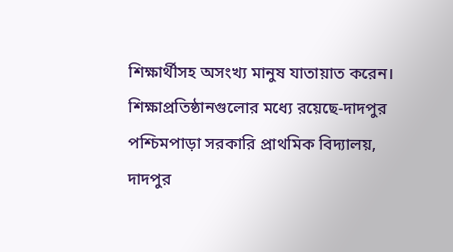শিক্ষার্থীসহ অসংখ্য মানুষ যাতায়াত করেন। শিক্ষাপ্রতিষ্ঠানগুলোর মধ্যে রয়েছে-দাদপুর পশ্চিমপাড়া সরকারি প্রাথমিক বিদ্যালয়, দাদপুর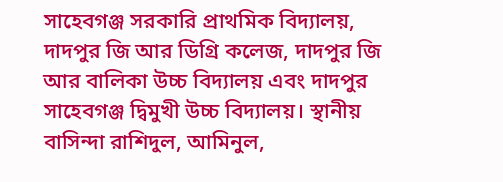সাহেবগঞ্জ সরকারি প্রাথমিক বিদ্যালয়, দাদপুর জি আর ডিগ্রি কলেজ, দাদপুর জি আর বালিকা উচ্চ বিদ্যালয় এবং দাদপুর সাহেবগঞ্জ দ্বিমুখী উচ্চ বিদ্যালয়। স্থানীয় বাসিন্দা রাশিদুল, আমিনুল,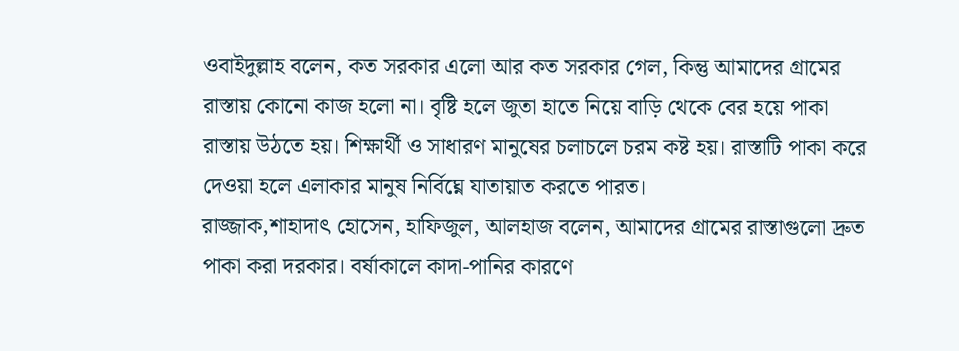ওবাইদুল্লাহ বলেন, কত সরকার এলো আর কত সরকার গেল, কিন্তু আমাদের গ্রামের রাস্তায় কোনো কাজ হলো না। বৃষ্টি হলে জুতা হাতে নিয়ে বাড়ি থেকে বের হয়ে পাকা রাস্তায় উঠতে হয়। শিক্ষার্থী ও সাধারণ মানুষের চলাচলে চরম কষ্ট হয়। রাস্তাটি পাকা করে দেওয়া হলে এলাকার মানুষ নির্বিঘ্নে যাতায়াত করতে পারত।
রাজ্জাক,শাহাদাৎ হোসেন, হাফিজুল, আলহাজ বলেন, আমাদের গ্রামের রাস্তাগুলো দ্রুত পাকা করা দরকার। বর্ষাকালে কাদা-পানির কারণে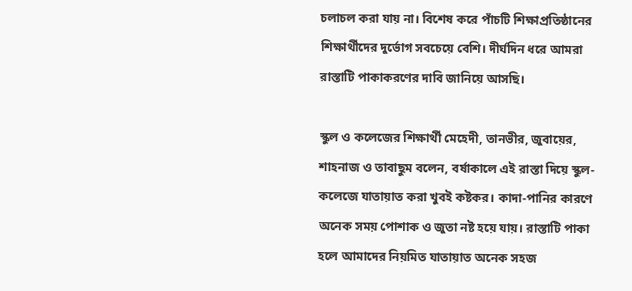চলাচল করা যায় না। বিশেষ করে পাঁচটি শিক্ষাপ্রতিষ্ঠানের শিক্ষার্থীদের দুর্ভোগ সবচেয়ে বেশি। দীর্ঘদিন ধরে আমরা রাস্তাটি পাকাকরণের দাবি জানিয়ে আসছি।

স্কুল ও কলেজের শিক্ষার্থী মেহেদী, তানভীর, জুবায়ের, শাহনাজ ও তাবাছুম বলেন, বর্ষাকালে এই রাস্তা দিয়ে স্কুল-কলেজে যাতায়াত করা খুবই কষ্টকর। কাদা-পানির কারণে অনেক সময় পোশাক ও জুতা নষ্ট হয়ে যায়। রাস্তাটি পাকা হলে আমাদের নিয়মিত যাতায়াত অনেক সহজ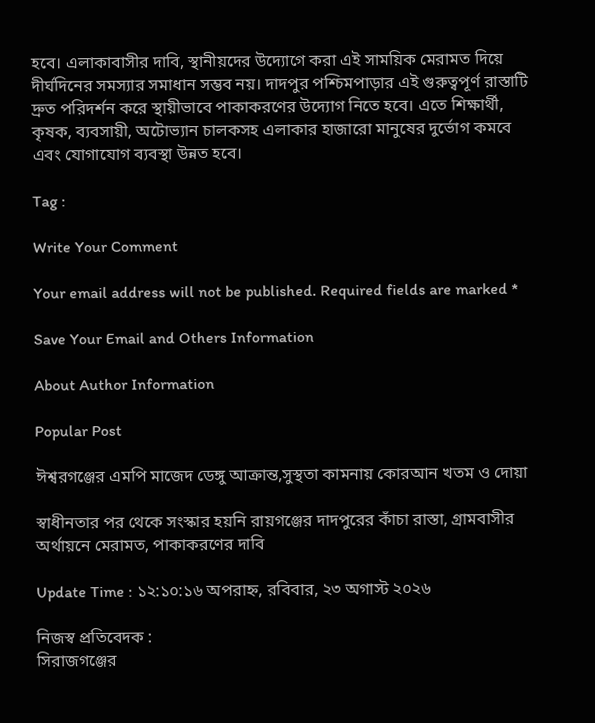হবে। এলাকাবাসীর দাবি, স্থানীয়দের উদ্যোগে করা এই সাময়িক মেরামত দিয়ে দীর্ঘদিনের সমস্যার সমাধান সম্ভব নয়। দাদপুর পশ্চিমপাড়ার এই গুরুত্বপূর্ণ রাস্তাটি দ্রুত পরিদর্শন করে স্থায়ীভাবে পাকাকরণের উদ্যোগ নিতে হবে। এতে শিক্ষার্থী, কৃষক, ব্যবসায়ী, অটোভ্যান চালকসহ এলাকার হাজারো মানুষের দুর্ভোগ কমবে এবং যোগাযোগ ব্যবস্থা উন্নত হবে।

Tag :

Write Your Comment

Your email address will not be published. Required fields are marked *

Save Your Email and Others Information

About Author Information

Popular Post

ঈশ্বরগঞ্জের এমপি মাজেদ ডেঙ্গু আক্রান্ত,সুস্থতা কামনায় কোরআন খতম ও দোয়া

স্বাধীনতার পর থেকে সংস্কার হয়নি রায়গঞ্জের দাদপুরের কাঁচা রাস্তা, গ্রামবাসীর অর্থায়নে মেরামত, পাকাকরণের দাবি

Update Time : ১২:১০:১৬ অপরাহ্ন, রবিবার, ২৩ অগাস্ট ২০২৬

নিজস্ব প্রতিবেদক :
সিরাজগঞ্জের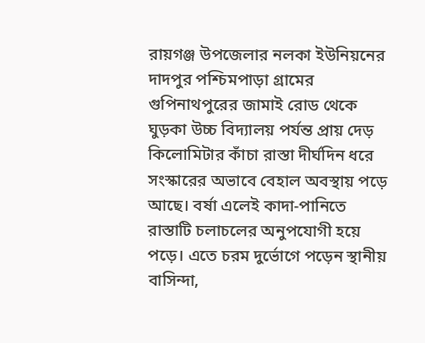রায়গঞ্জ উপজেলার নলকা ইউনিয়নের দাদপুর পশ্চিমপাড়া গ্রামের গুপিনাথপুরের জামাই রোড থেকে ঘুড়কা উচ্চ বিদ্যালয় পর্যন্ত প্রায় দেড় কিলোমিটার কাঁচা রাস্তা দীর্ঘদিন ধরে সংস্কারের অভাবে বেহাল অবস্থায় পড়ে আছে। বর্ষা এলেই কাদা-পানিতে রাস্তাটি চলাচলের অনুপযোগী হয়ে পড়ে। এতে চরম দুর্ভোগে পড়েন স্থানীয় বাসিন্দা,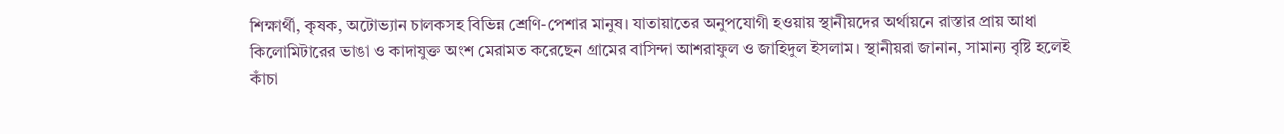শিক্ষার্থী, কৃষক, অটোভ্যান চালকসহ বিভিন্ন শ্রেণি-পেশার মানুষ। যাতায়াতের অনুপযোগী হওয়ায় স্থানীয়দের অর্থায়নে রাস্তার প্রায় আধা কিলোমিটারের ভাঙা ও কাদাযুক্ত অংশ মেরামত করেছেন গ্রামের বাসিন্দা আশরাফুল ও জাহিদুল ইসলাম। স্থানীয়রা জানান, সামান্য বৃষ্টি হলেই কাঁচা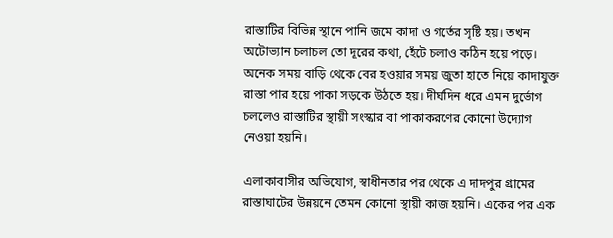রাস্তাটির বিভিন্ন স্থানে পানি জমে কাদা ও গর্তের সৃষ্টি হয়। তখন অটোভ্যান চলাচল তো দূরের কথা, হেঁটে চলাও কঠিন হয়ে পড়ে। অনেক সময় বাড়ি থেকে বের হওয়ার সময় জুতা হাতে নিয়ে কাদাযুক্ত রাস্তা পার হয়ে পাকা সড়কে উঠতে হয়। দীর্ঘদিন ধরে এমন দুর্ভোগ চললেও রাস্তাটির স্থায়ী সংস্কার বা পাকাকরণের কোনো উদ্যোগ নেওয়া হয়নি।

এলাকাবাসীর অভিযোগ, স্বাধীনতার পর থেকে এ দাদপুর গ্রামের রাস্তাঘাটের উন্নয়নে তেমন কোনো স্থায়ী কাজ হয়নি। একের পর এক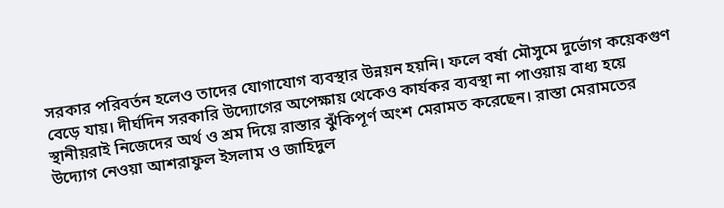সরকার পরিবর্তন হলেও তাদের যোগাযোগ ব্যবস্থার উন্নয়ন হয়নি। ফলে বর্ষা মৌসুমে দুর্ভোগ কয়েকগুণ বেড়ে যায়। দীর্ঘদিন সরকারি উদ্যোগের অপেক্ষায় থেকেও কার্যকর ব্যবস্থা না পাওয়ায় বাধ্য হয়ে স্থানীয়রাই নিজেদের অর্থ ও শ্রম দিয়ে রাস্তার ঝুঁকিপূর্ণ অংশ মেরামত করেছেন। রাস্তা মেরামতের উদ্যোগ নেওয়া আশরাফুল ইসলাম ও জাহিদুল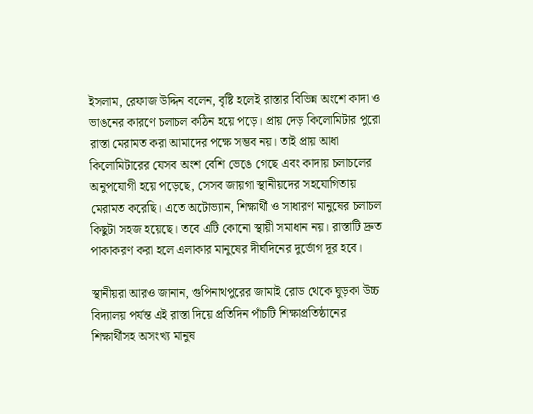ইসলাম, রেফাজ উদ্দিন বলেন, বৃষ্টি হলেই রাস্তার বিভিন্ন অংশে কাদা ও ভাঙনের কারণে চলাচল কঠিন হয়ে পড়ে। প্রায় দেড় কিলোমিটার পুরো রাস্তা মেরামত করা আমাদের পক্ষে সম্ভব নয়। তাই প্রায় আধা কিলোমিটারের যেসব অংশ বেশি ভেঙে গেছে এবং কাদায় চলাচলের অনুপযোগী হয়ে পড়েছে, সেসব জায়গা স্থানীয়দের সহযোগিতায় মেরামত করেছি। এতে অটোভ্যান, শিক্ষার্থী ও সাধারণ মানুষের চলাচল কিছুটা সহজ হয়েছে। তবে এটি কোনো স্থায়ী সমাধান নয়। রাস্তাটি দ্রুত পাকাকরণ করা হলে এলাকার মানুষের দীর্ঘদিনের দুর্ভোগ দূর হবে।

স্থানীয়রা আরও জানান, গুপিনাথপুরের জামাই রোড থেকে ঘুড়কা উচ্চ বিদ্যালয় পর্যন্ত এই রাস্তা দিয়ে প্রতিদিন পাঁচটি শিক্ষাপ্রতিষ্ঠানের শিক্ষার্থীসহ অসংখ্য মানুষ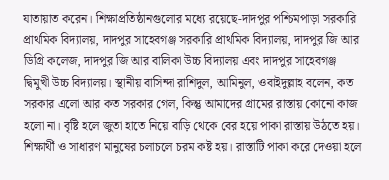যাতায়াত করেন। শিক্ষাপ্রতিষ্ঠানগুলোর মধ্যে রয়েছে-দাদপুর পশ্চিমপাড়া সরকারি প্রাথমিক বিদ্যালয়, দাদপুর সাহেবগঞ্জ সরকারি প্রাথমিক বিদ্যালয়, দাদপুর জি আর ডিগ্রি কলেজ, দাদপুর জি আর বালিকা উচ্চ বিদ্যালয় এবং দাদপুর সাহেবগঞ্জ দ্বিমুখী উচ্চ বিদ্যালয়। স্থানীয় বাসিন্দা রাশিদুল, আমিনুল, ওবাইদুল্লাহ বলেন, কত সরকার এলো আর কত সরকার গেল, কিন্তু আমাদের গ্রামের রাস্তায় কোনো কাজ হলো না। বৃষ্টি হলে জুতা হাতে নিয়ে বাড়ি থেকে বের হয়ে পাকা রাস্তায় উঠতে হয়। শিক্ষার্থী ও সাধারণ মানুষের চলাচলে চরম কষ্ট হয়। রাস্তাটি পাকা করে দেওয়া হলে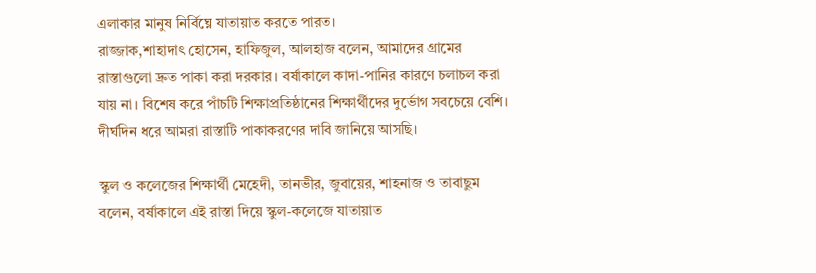এলাকার মানুষ নির্বিঘ্নে যাতায়াত করতে পারত।
রাজ্জাক,শাহাদাৎ হোসেন, হাফিজুল, আলহাজ বলেন, আমাদের গ্রামের রাস্তাগুলো দ্রুত পাকা করা দরকার। বর্ষাকালে কাদা-পানির কারণে চলাচল করা যায় না। বিশেষ করে পাঁচটি শিক্ষাপ্রতিষ্ঠানের শিক্ষার্থীদের দুর্ভোগ সবচেয়ে বেশি। দীর্ঘদিন ধরে আমরা রাস্তাটি পাকাকরণের দাবি জানিয়ে আসছি।

স্কুল ও কলেজের শিক্ষার্থী মেহেদী, তানভীর, জুবায়ের, শাহনাজ ও তাবাছুম বলেন, বর্ষাকালে এই রাস্তা দিয়ে স্কুল-কলেজে যাতায়াত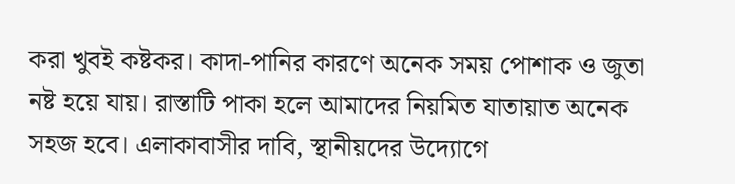করা খুবই কষ্টকর। কাদা-পানির কারণে অনেক সময় পোশাক ও জুতা নষ্ট হয়ে যায়। রাস্তাটি পাকা হলে আমাদের নিয়মিত যাতায়াত অনেক সহজ হবে। এলাকাবাসীর দাবি, স্থানীয়দের উদ্যোগে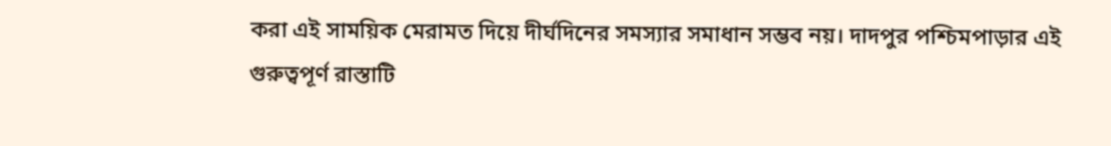করা এই সাময়িক মেরামত দিয়ে দীর্ঘদিনের সমস্যার সমাধান সম্ভব নয়। দাদপুর পশ্চিমপাড়ার এই গুরুত্বপূর্ণ রাস্তাটি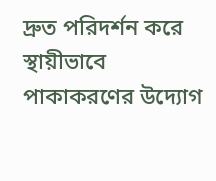দ্রুত পরিদর্শন করে স্থায়ীভাবে পাকাকরণের উদ্যোগ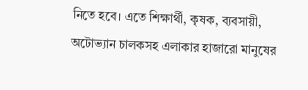নিতে হবে। এতে শিক্ষার্থী, কৃষক, ব্যবসায়ী, অটোভ্যান চালকসহ এলাকার হাজারো মানুষের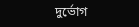দুর্ভোগ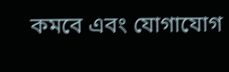কমবে এবং যোগাযোগ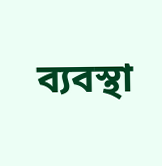ব্যবস্থা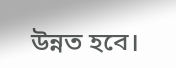উন্নত হবে।